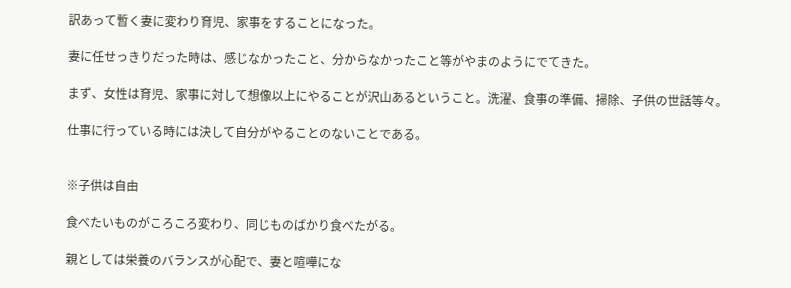訳あって暫く妻に変わり育児、家事をすることになった。

妻に任せっきりだった時は、感じなかったこと、分からなかったこと等がやまのようにでてきた。

まず、女性は育児、家事に対して想像以上にやることが沢山あるということ。洗濯、食事の準備、掃除、子供の世話等々。

仕事に行っている時には決して自分がやることのないことである。


※子供は自由

食べたいものがころころ変わり、同じものばかり食べたがる。

親としては栄養のバランスが心配で、妻と喧嘩にな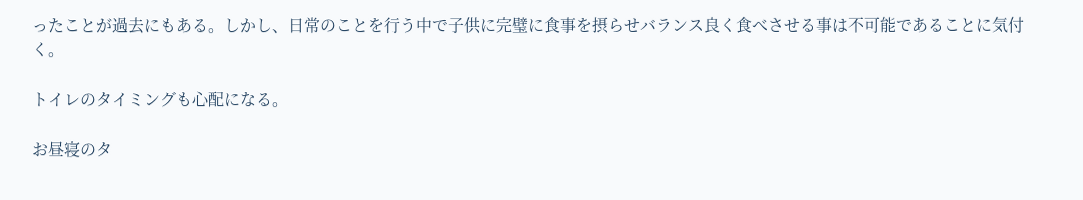ったことが過去にもある。しかし、日常のことを行う中で子供に完璧に食事を摂らせバランス良く食べさせる事は不可能であることに気付く。

トイレのタイミングも心配になる。

お昼寝のタ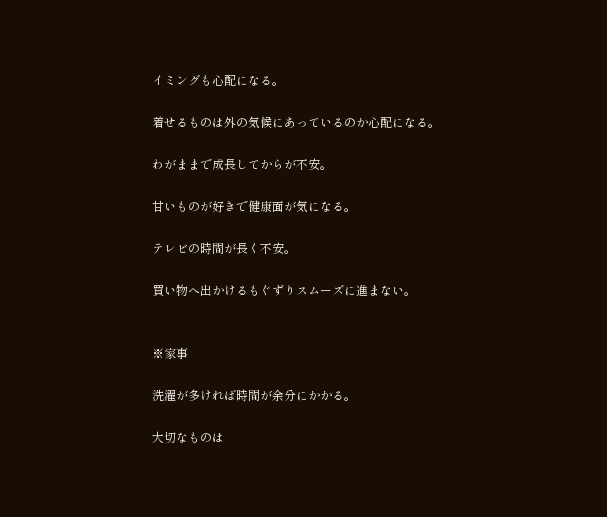イミングも心配になる。

着せるものは外の気候にあっているのか心配になる。

わがままで成長してからが不安。

甘いものが好きで健康面が気になる。

テレビの時間が長く不安。

買い物へ出かけるもぐずりスムーズに進まない。


※家事

洗濯が多ければ時間が余分にかかる。

大切なものは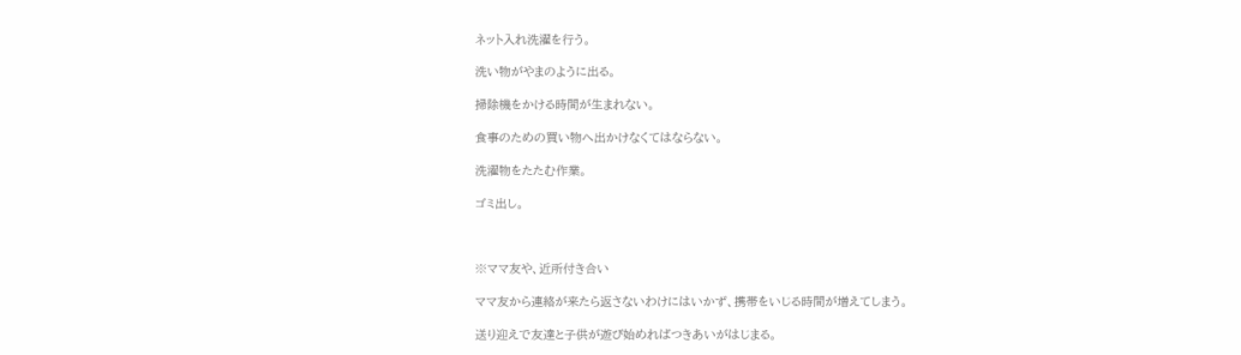ネット入れ洗濯を行う。

洗い物がやまのように出る。

掃除機をかける時間が生まれない。

食事のための買い物へ出かけなくてはならない。

洗濯物をたたむ作業。

ゴミ出し。



※ママ友や、近所付き合い

ママ友から連絡が来たら返さないわけにはいかず、携帯をいじる時間が増えてしまう。

送り迎えで友達と子供が遊び始めればつきあいがはじまる。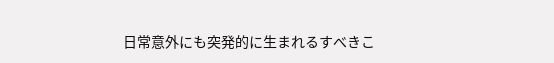日常意外にも突発的に生まれるすべきこ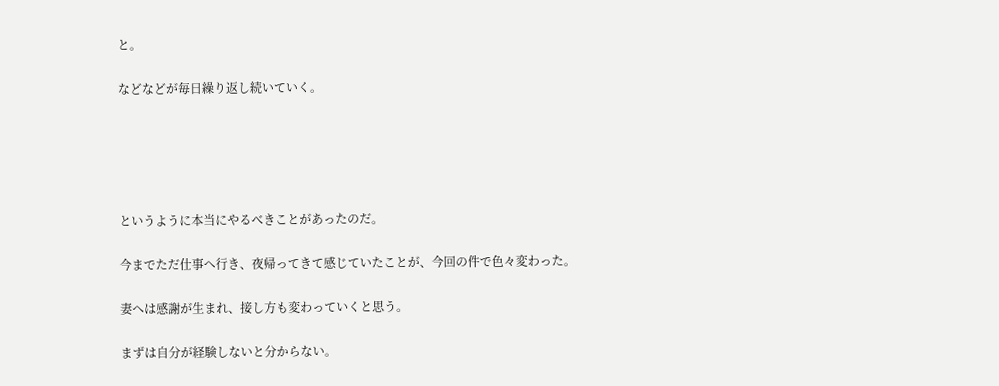と。

などなどが毎日繰り返し続いていく。





というように本当にやるべきことがあったのだ。

今までただ仕事へ行き、夜帰ってきて感じていたことが、今回の件で色々変わった。

妻へは感謝が生まれ、接し方も変わっていくと思う。

まずは自分が経験しないと分からない。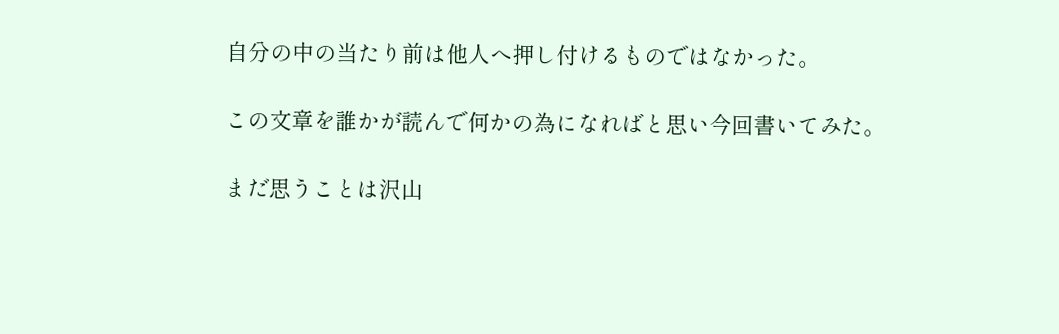自分の中の当たり前は他人へ押し付けるものではなかった。

この文章を誰かが読んで何かの為になればと思い今回書いてみた。

まだ思うことは沢山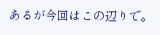あるが今回はこの辺りで。